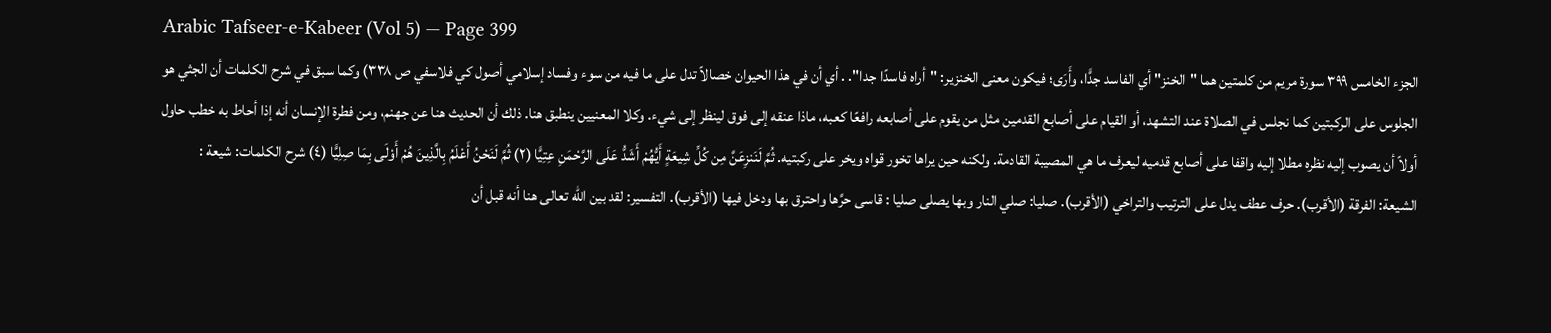Arabic Tafseer-e-Kabeer (Vol 5) — Page 399
الجزء الخامس ۳۹۹ سورة مريم من كلمتين هما "الخنز" أي الفاسد جدًّا، وأَرَى؛ فيكون معنى الخنزير: "أراه فاسدًا جدا". . أي أن في هذا الحيوان خصالاً تدل على ما فيه من سوء وفساد إسلامي أصول كي فلاسفي ص ۳۳۸) وكما سبق في شرح الكلمات أن الجثي هو الجلوس على الركبتين كما نجلس في الصلاة عند التشهد، أو القيام على أصابع القدمين مثل من يقوم على أصابعه رافعًا كعبه، ماذا عنقه إلى فوق لينظر إلى شيء. وكلا المعنيين ينطبق هنا. ذلك أن الحديث هنا عن جهنم، ومن فطرة الإنسان أنه إذا أحاط به خطب حاول أولاً أن يصوب إليه نظره مطلا إليه واقفا على أصابع قدميه ليعرف ما هي المصيبة القادمة. ولكنه حين يراها تخور قواه ويخر على ركبتيه. ثُمَّ لَنَنزِعَنَّ مِن كُلِّ شِيعَةٍ أَيُّهُمْ أَشَدُّ عَلَى الرَّحْمَنِ عِتِيًّا (٢) ثُمَّ لَنَحْنُ أَعْلَمُ بِالَّذِينَ هُمْ أَوْلَى بِمَا صِلِيًّا (٤) شرح الكلمات: شيعة : الشيعة: الفرقة (الأقرب). حرف عطف يدل على الترتيب والتراخي (الأقرب). صليا: صلي النار وبها يصلى صليا : قاسى حرَّها واحترق بها ودخل فيها (الأقرب). التفسير: لقد بين الله تعالى هنا أنه قبل أن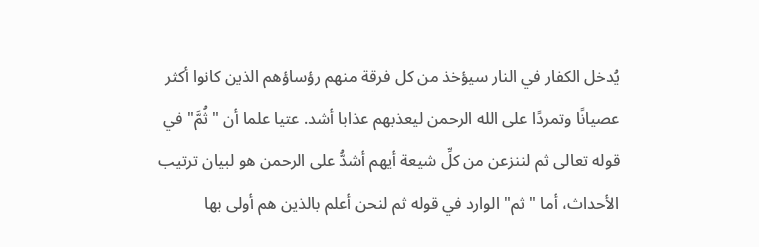يُدخل الكفار في النار سيؤخذ من كل فرقة منهم رؤساؤهم الذين كانوا أكثر عصيانًا وتمردًا على الله الرحمن ليعذبهم عذابا أشد. عتيا علما أن "ثُمَّ" في قوله تعالى ثم لننزعن من كلِّ شيعة أيهم أشدُّ على الرحمن هو لبيان ترتيب الأحداث، أما "ثم" الوارد في قوله ثم لنحن أعلم بالذين هم أولى بها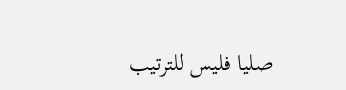صليا فليس للترتيب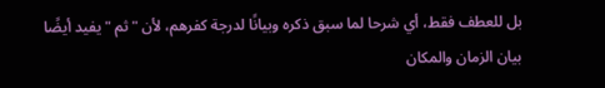بل للعطف فقط، أي شرحا لما سبق ذكره وبيانًا لدرجة كفرهم، لأن "ثم " يفيد أيضًا بيان الزمان والمكان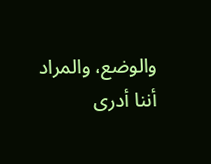والوضع، والمراد أننا أدرى